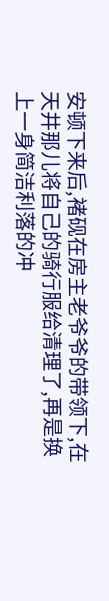安顿下来后,褚砚在房主老爷爷的带领下,在天井那儿将自己的骑行服给清理了,再是换上一身简洁利落的冲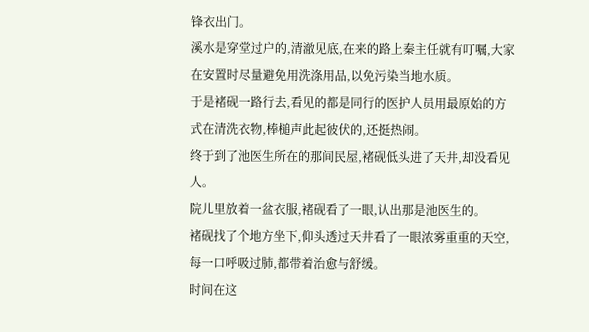锋衣出门。
溪水是穿堂过户的,清澈见底,在来的路上秦主任就有叮嘱,大家在安置时尽量避免用洗涤用品,以免污染当地水质。
于是褚砚一路行去,看见的都是同行的医护人员用最原始的方式在清洗衣物,棒槌声此起彼伏的,还挺热闹。
终于到了池医生所在的那间民屋,褚砚低头进了天井,却没看见人。
院儿里放着一盆衣服,褚砚看了一眼,认出那是池医生的。
褚砚找了个地方坐下,仰头透过天井看了一眼浓雾重重的天空,每一口呼吸过肺,都带着治愈与舒缓。
时间在这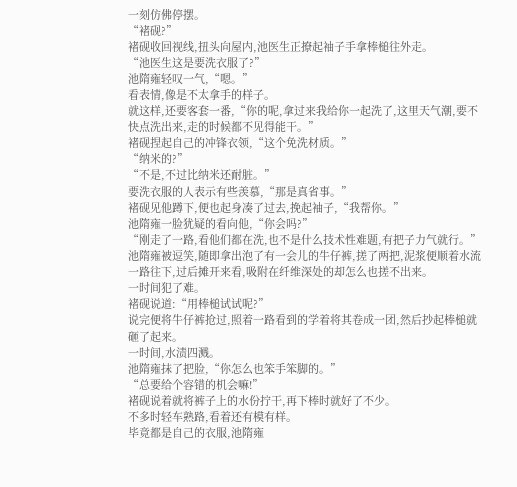一刻仿佛停摆。
“褚砚?”
褚砚收回视线,扭头向屋内,池医生正撩起袖子手拿棒槌往外走。
“池医生这是要洗衣服了?”
池隋雍轻叹一气,“嗯。”
看表情,像是不太拿手的样子。
就这样,还要客套一番,“你的呢,拿过来我给你一起洗了,这里天气潮,要不快点洗出来,走的时候都不见得能干。”
褚砚捏起自己的冲锋衣领,“这个免洗材质。”
“纳米的?”
“不是,不过比纳米还耐脏。”
要洗衣服的人表示有些羡慕,“那是真省事。”
褚砚见他蹲下,便也起身凑了过去,挽起袖子,“我帮你。”
池隋雍一脸犹疑的看向他,“你会吗?”
“刚走了一路,看他们都在洗,也不是什么技术性难题,有把子力气就行。”
池隋雍被逗笑,随即拿出泡了有一会儿的牛仔裤,搓了两把,泥浆便顺着水流一路往下,过后摊开来看,吸附在纤维深处的却怎么也搓不出来。
一时间犯了难。
褚砚说道:“用棒槌试试呢?”
说完便将牛仔裤抢过,照着一路看到的学着将其卷成一团,然后抄起棒槌就砸了起来。
一时间,水渍四溅。
池隋雍抹了把脸,“你怎么也笨手笨脚的。”
“总要给个容错的机会嘛!”
褚砚说着就将裤子上的水份拧干,再下棒时就好了不少。
不多时轻车熟路,看着还有模有样。
毕竟都是自己的衣服,池隋雍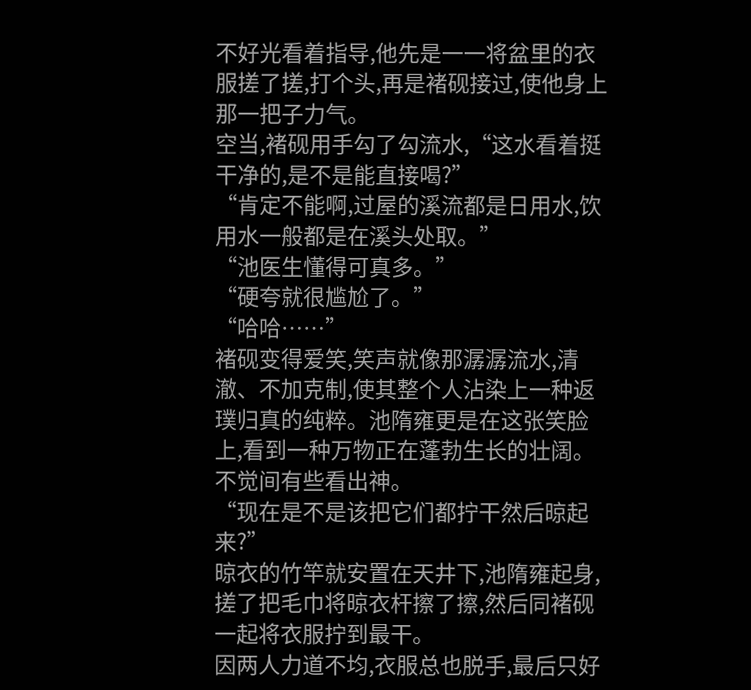不好光看着指导,他先是一一将盆里的衣服搓了搓,打个头,再是褚砚接过,使他身上那一把子力气。
空当,褚砚用手勾了勾流水,“这水看着挺干净的,是不是能直接喝?”
“肯定不能啊,过屋的溪流都是日用水,饮用水一般都是在溪头处取。”
“池医生懂得可真多。”
“硬夸就很尴尬了。”
“哈哈……”
褚砚变得爱笑,笑声就像那潺潺流水,清澈、不加克制,使其整个人沾染上一种返璞归真的纯粹。池隋雍更是在这张笑脸上,看到一种万物正在蓬勃生长的壮阔。
不觉间有些看出神。
“现在是不是该把它们都拧干然后晾起来?”
晾衣的竹竿就安置在天井下,池隋雍起身,搓了把毛巾将晾衣杆擦了擦,然后同褚砚一起将衣服拧到最干。
因两人力道不均,衣服总也脱手,最后只好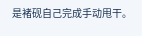是褚砚自己完成手动甩干。